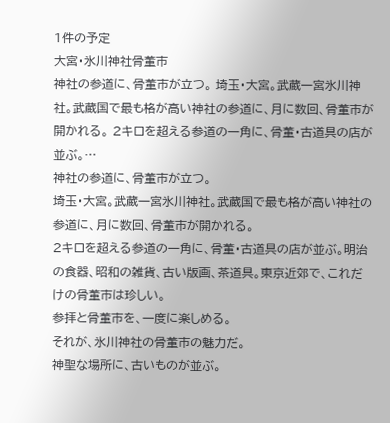1件の予定
大宮・氷川神社骨董市
神社の参道に、骨董市が立つ。 埼玉・大宮。武蔵一宮氷川神社。武蔵国で最も格が高い神社の参道に、月に数回、骨董市が開かれる。 2キロを超える参道の一角に、骨董・古道具の店が並ぶ。…
神社の参道に、骨董市が立つ。
埼玉・大宮。武蔵一宮氷川神社。武蔵国で最も格が高い神社の参道に、月に数回、骨董市が開かれる。
2キロを超える参道の一角に、骨董・古道具の店が並ぶ。明治の食器、昭和の雑貨、古い版画、茶道具。東京近郊で、これだけの骨董市は珍しい。
参拝と骨董市を、一度に楽しめる。
それが、氷川神社の骨董市の魅力だ。
神聖な場所に、古いものが並ぶ。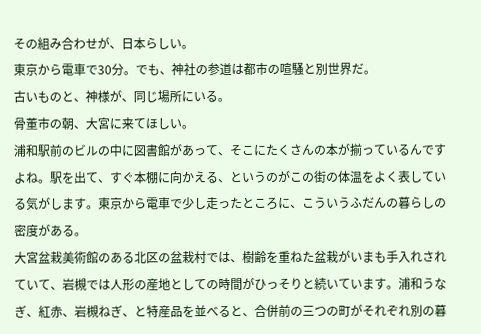その組み合わせが、日本らしい。
東京から電車で30分。でも、神社の参道は都市の喧騒と別世界だ。
古いものと、神様が、同じ場所にいる。
骨董市の朝、大宮に来てほしい。
浦和駅前のビルの中に図書館があって、そこにたくさんの本が揃っているんですよね。駅を出て、すぐ本棚に向かえる、というのがこの街の体温をよく表している気がします。東京から電車で少し走ったところに、こういうふだんの暮らしの密度がある。
大宮盆栽美術館のある北区の盆栽村では、樹齢を重ねた盆栽がいまも手入れされていて、岩槻では人形の産地としての時間がひっそりと続いています。浦和うなぎ、紅赤、岩槻ねぎ、と特産品を並べると、合併前の三つの町がそれぞれ別の暮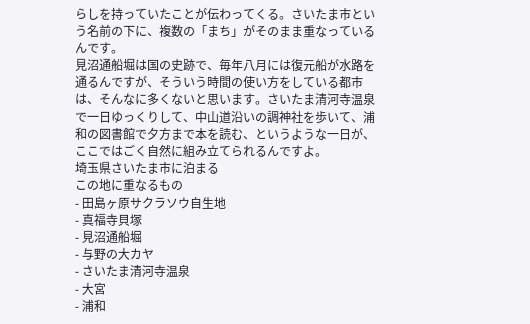らしを持っていたことが伝わってくる。さいたま市という名前の下に、複数の「まち」がそのまま重なっているんです。
見沼通船堀は国の史跡で、毎年八月には復元船が水路を通るんですが、そういう時間の使い方をしている都市は、そんなに多くないと思います。さいたま清河寺温泉で一日ゆっくりして、中山道沿いの調神社を歩いて、浦和の図書館で夕方まで本を読む、というような一日が、ここではごく自然に組み立てられるんですよ。
埼玉県さいたま市に泊まる
この地に重なるもの
- 田島ヶ原サクラソウ自生地
- 真福寺貝塚
- 見沼通船堀
- 与野の大カヤ
- さいたま清河寺温泉
- 大宮
- 浦和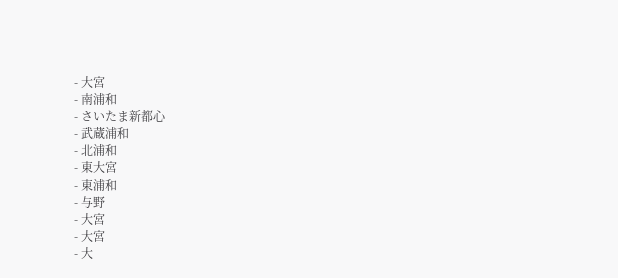- 大宮
- 南浦和
- さいたま新都心
- 武蔵浦和
- 北浦和
- 東大宮
- 東浦和
- 与野
- 大宮
- 大宮
- 大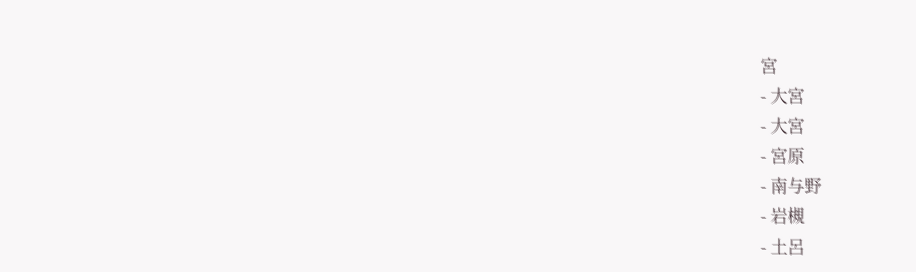宮
- 大宮
- 大宮
- 宮原
- 南与野
- 岩槻
- 土呂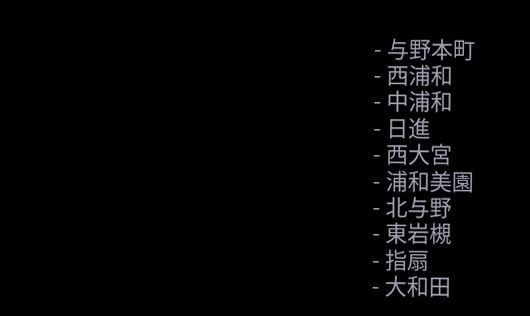- 与野本町
- 西浦和
- 中浦和
- 日進
- 西大宮
- 浦和美園
- 北与野
- 東岩槻
- 指扇
- 大和田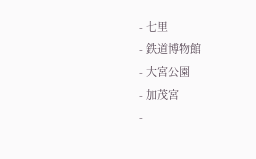- 七里
- 鉄道博物館
- 大宮公園
- 加茂宮
-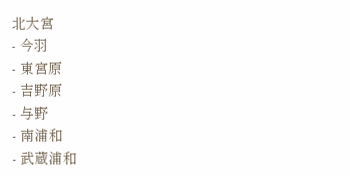北大宮
- 今羽
- 東宮原
- 吉野原
- 与野
- 南浦和
- 武蔵浦和